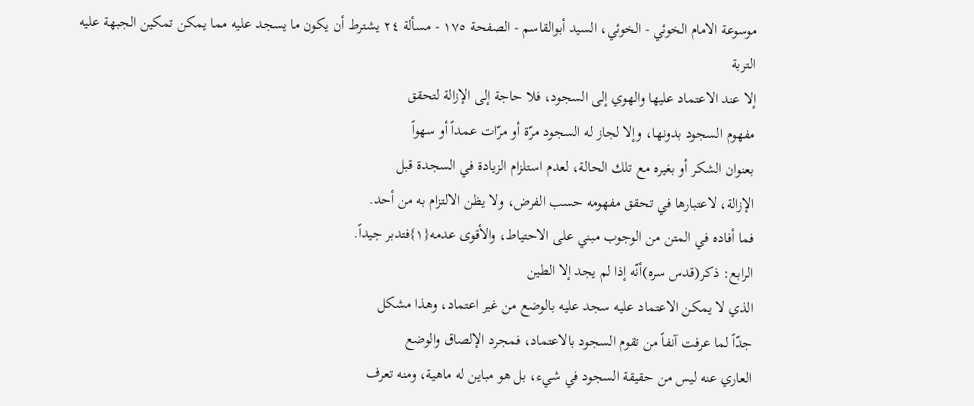موسوعة الامام الخوئي - الخوئي، السيد أبوالقاسم - الصفحة ١٧٥ - مسألة ٢٤ يشترط أن يكون ما يسجد عليه مما يمكن تمكين الجبهة عليه
التربة
إلا عند الاعتماد عليها والهوي إلى السجود، فلا حاجة إلى الإزالة لتحقق
مفهوم السجود بدونها، وإلا لجاز له السجود مرّة أو مرّات عمداً أو سهواً
بعنوان الشكر أو بغيره مع تلك الحالة، لعدم استلزام الزيادة في السجدة قبل
الإزالة، لاعتبارها في تحقق مفهومه حسب الفرض، ولا يظن الالتزام به من أحد.
فما أفاده في المتن من الوجوب مبني على الاحتياط، والأقوى عدمه{١}فتدبر جيداً.
الرابع: ذكر(قدس سره)أنّه إذا لم يجد إلا الطين
الذي لا يمكن الاعتماد عليه سجد عليه بالوضع من غير اعتماد، وهذا مشكل
جدّاً لما عرفت آنفاً من تقوم السجود بالاعتماد، فمجرد الإلصاق والوضع
العاري عنه ليس من حقيقة السجود في شيء، بل هو مباين له ماهية، ومنه تعرف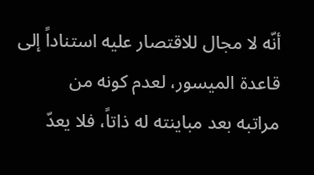أنّه لا مجال للاقتصار عليه استناداً إلى قاعدة الميسور، لعدم كونه من
مراتبه بعد مباينته له ذاتاً، فلا يعدّ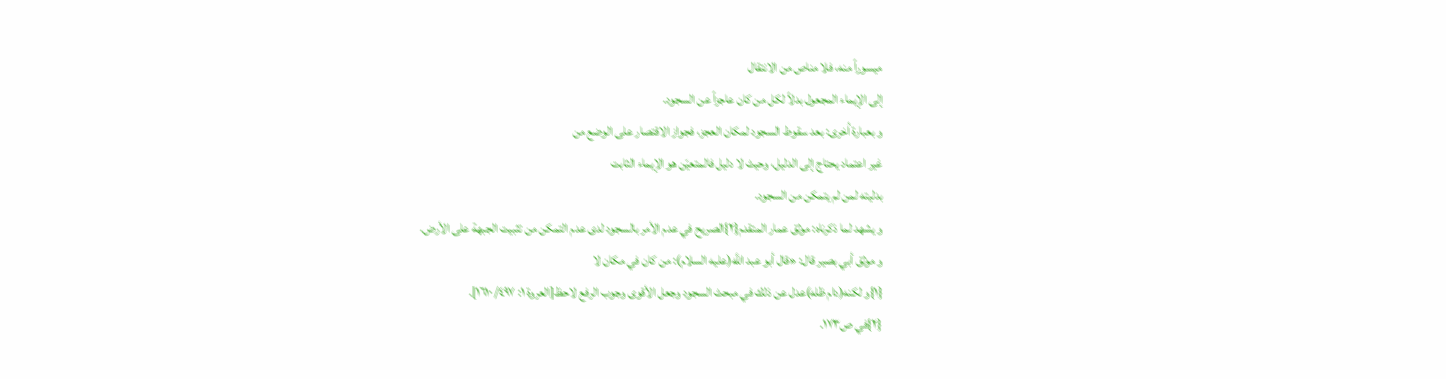ميسوراً منه، فلا مناص من الانتقال
إلى الإيماء المجعول بدلاً لكل من كان عاجزاً عن السجود.
و بعبارة اُخرى: بعد سقوط السجود لمكان العجز، فجواز الاقتصار على الوضع من
غير اعتماد يحتاج إلى الدليل، وحيث لا دليل فالمتعيّن هو الإيماء الثابت
بدليته لمن لم يتمكن من السجود.
و يشهد لما ذكرناه: موثق عمار المتقدم{٢}الصريح في عدم الأمر بالسجود لدى عدم التمكن من تثبيت الجبهة على الأرض.
و موثق أبي بصير قال: «قال أبو عبد اللَّه(عليه السلام): من كان في مكان لا
{١}و لكنه(دام ظله)عدل عن ذلك في مبحث السجود وجعل الأقوى وجوب الرفع لاحظ[العروة ١: ٤٩٧/ ١٦١٠].
{٢}في ص١٧٣.